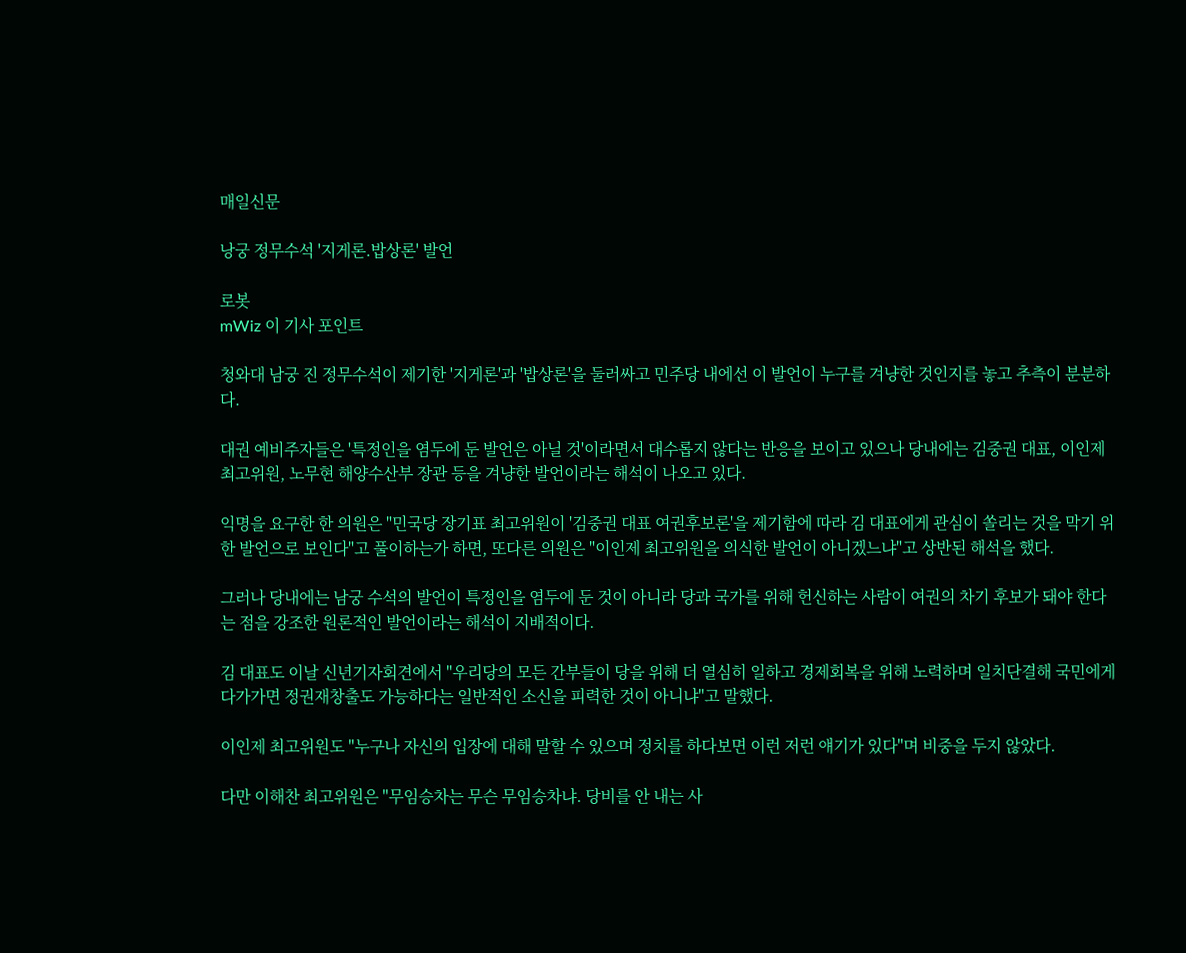매일신문

낭궁 정무수석 '지게론.밥상론' 발언

로봇
mWiz 이 기사 포인트

청와대 남궁 진 정무수석이 제기한 '지게론'과 '밥상론'을 둘러싸고 민주당 내에선 이 발언이 누구를 겨냥한 것인지를 놓고 추측이 분분하다.

대권 예비주자들은 '특정인을 염두에 둔 발언은 아닐 것'이라면서 대수롭지 않다는 반응을 보이고 있으나 당내에는 김중권 대표, 이인제 최고위원, 노무현 해양수산부 장관 등을 겨냥한 발언이라는 해석이 나오고 있다.

익명을 요구한 한 의원은 "민국당 장기표 최고위원이 '김중권 대표 여권후보론'을 제기함에 따라 김 대표에게 관심이 쏠리는 것을 막기 위한 발언으로 보인다"고 풀이하는가 하면, 또다른 의원은 "이인제 최고위원을 의식한 발언이 아니겠느냐"고 상반된 해석을 했다.

그러나 당내에는 남궁 수석의 발언이 특정인을 염두에 둔 것이 아니라 당과 국가를 위해 헌신하는 사람이 여권의 차기 후보가 돼야 한다는 점을 강조한 원론적인 발언이라는 해석이 지배적이다.

김 대표도 이날 신년기자회견에서 "우리당의 모든 간부들이 당을 위해 더 열심히 일하고 경제회복을 위해 노력하며 일치단결해 국민에게 다가가면 정권재창출도 가능하다는 일반적인 소신을 피력한 것이 아니냐"고 말했다.

이인제 최고위원도 "누구나 자신의 입장에 대해 말할 수 있으며 정치를 하다보면 이런 저런 얘기가 있다"며 비중을 두지 않았다.

다만 이해찬 최고위원은 "무임승차는 무슨 무임승차냐. 당비를 안 내는 사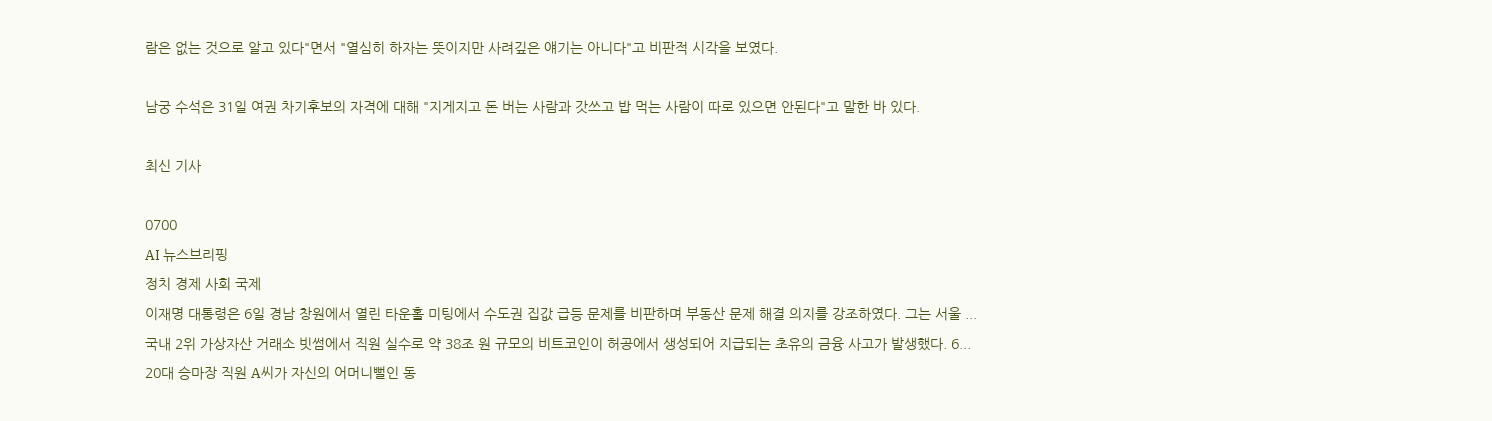람은 없는 것으로 알고 있다"면서 "열심히 하자는 뜻이지만 사려깊은 얘기는 아니다"고 비판적 시각을 보였다.

남궁 수석은 31일 여권 차기후보의 자격에 대해 "지게지고 돈 버는 사람과 갓쓰고 밥 먹는 사람이 따로 있으면 안된다"고 말한 바 있다.

최신 기사

0700
AI 뉴스브리핑
정치 경제 사회 국제
이재명 대통령은 6일 경남 창원에서 열린 타운홀 미팅에서 수도권 집값 급등 문제를 비판하며 부동산 문제 해결 의지를 강조하였다. 그는 서울 ...
국내 2위 가상자산 거래소 빗썸에서 직원 실수로 약 38조 원 규모의 비트코인이 허공에서 생성되어 지급되는 초유의 금융 사고가 발생했다. 6...
20대 승마장 직원 A씨가 자신의 어머니뻘인 동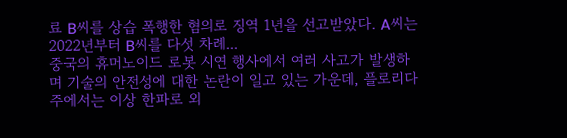료 B씨를 상습 폭행한 혐의로 징역 1년을 선고받았다. A씨는 2022년부터 B씨를 다섯 차례...
중국의 휴머노이드 로봇 시연 행사에서 여러 사고가 발생하며 기술의 안전성에 대한 논란이 일고 있는 가운데, 플로리다주에서는 이상 한파로 외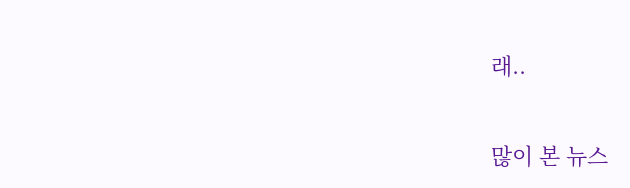래..

많이 본 뉴스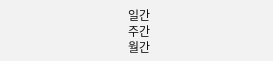일간
주간
월간